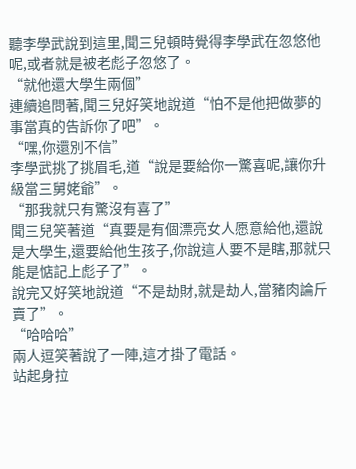聽李學武說到這里,聞三兒頓時覺得李學武在忽悠他呢,或者就是被老彪子忽悠了。
“就他還大學生兩個”
連續追問著,聞三兒好笑地說道“怕不是他把做夢的事當真的告訴你了吧”。
“嘿,你還別不信”
李學武挑了挑眉毛,道“說是要給你一驚喜呢,讓你升級當三舅姥爺”。
“那我就只有驚沒有喜了”
聞三兒笑著道“真要是有個漂亮女人愿意給他,還說是大學生,還要給他生孩子,你說這人要不是瞎,那就只能是惦記上彪子了”。
說完又好笑地說道“不是劫財,就是劫人,當豬肉論斤賣了”。
“哈哈哈”
兩人逗笑著說了一陣,這才掛了電話。
站起身拉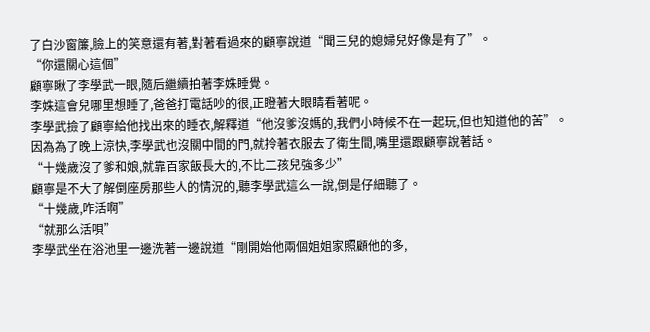了白沙窗簾,臉上的笑意還有著,對著看過來的顧寧說道“聞三兒的媳婦兒好像是有了”。
“你還關心這個”
顧寧瞅了李學武一眼,隨后繼續拍著李姝睡覺。
李姝這會兒哪里想睡了,爸爸打電話吵的很,正瞪著大眼睛看著呢。
李學武撿了顧寧給他找出來的睡衣,解釋道“他沒爹沒媽的,我們小時候不在一起玩,但也知道他的苦”。
因為為了晚上涼快,李學武也沒關中間的門,就拎著衣服去了衛生間,嘴里還跟顧寧說著話。
“十幾歲沒了爹和娘,就靠百家飯長大的,不比二孩兒強多少”
顧寧是不大了解倒座房那些人的情況的,聽李學武這么一說,倒是仔細聽了。
“十幾歲,咋活啊”
“就那么活唄”
李學武坐在浴池里一邊洗著一邊說道“剛開始他兩個姐姐家照顧他的多,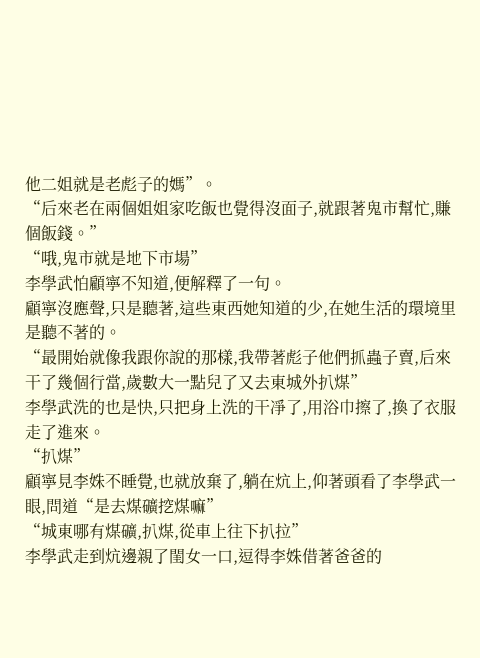他二姐就是老彪子的媽”。
“后來老在兩個姐姐家吃飯也覺得沒面子,就跟著鬼市幫忙,賺個飯錢。”
“哦,鬼市就是地下市場”
李學武怕顧寧不知道,便解釋了一句。
顧寧沒應聲,只是聽著,這些東西她知道的少,在她生活的環境里是聽不著的。
“最開始就像我跟你說的那樣,我帶著彪子他們抓蟲子賣,后來干了幾個行當,歲數大一點兒了又去東城外扒煤”
李學武洗的也是快,只把身上洗的干凈了,用浴巾擦了,換了衣服走了進來。
“扒煤”
顧寧見李姝不睡覺,也就放棄了,躺在炕上,仰著頭看了李學武一眼,問道“是去煤礦挖煤嘛”
“城東哪有煤礦,扒煤,從車上往下扒拉”
李學武走到炕邊親了閨女一口,逗得李姝借著爸爸的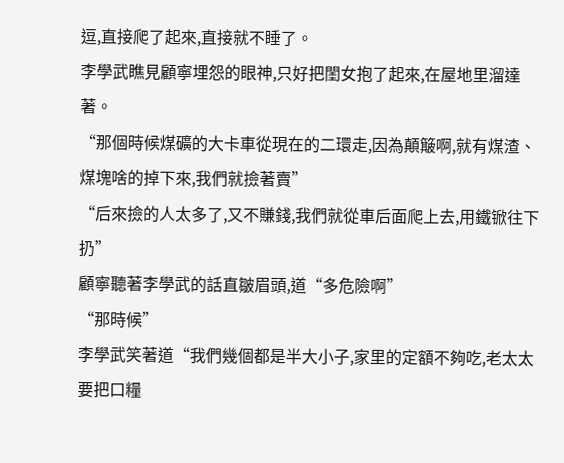逗,直接爬了起來,直接就不睡了。
李學武瞧見顧寧埋怨的眼神,只好把閨女抱了起來,在屋地里溜達著。
“那個時候煤礦的大卡車從現在的二環走,因為顛簸啊,就有煤渣、煤塊啥的掉下來,我們就撿著賣”
“后來撿的人太多了,又不賺錢,我們就從車后面爬上去,用鐵锨往下扔”
顧寧聽著李學武的話直皺眉頭,道“多危險啊”
“那時候”
李學武笑著道“我們幾個都是半大小子,家里的定額不夠吃,老太太要把口糧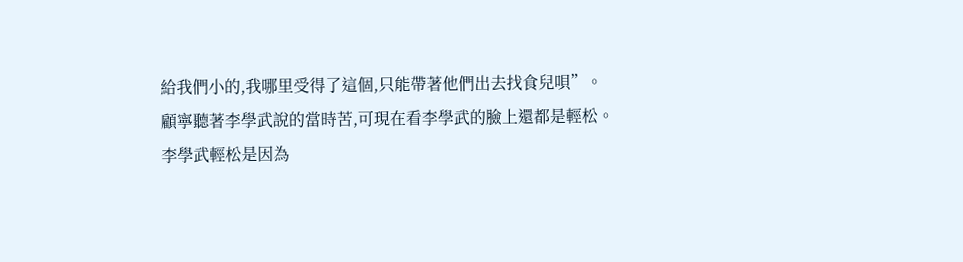給我們小的,我哪里受得了這個,只能帶著他們出去找食兒唄”。
顧寧聽著李學武說的當時苦,可現在看李學武的臉上還都是輕松。
李學武輕松是因為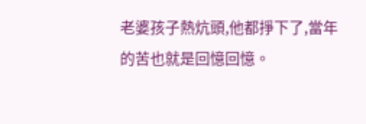老婆孩子熱炕頭,他都掙下了,當年的苦也就是回憶回憶。